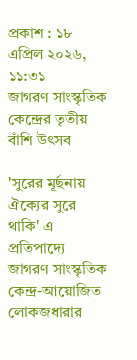প্রকাশ : ১৮ এপ্রিল ২০২৬, ১১:৩১
জাগরণ সাংস্কৃতিক কেন্দ্রের তৃতীয় বাঁশি উৎসব

'সুরের মূর্ছনায় ঐক্যের সুরে থাকি' এ প্রতিপাদ্যে জাগরণ সাংস্কৃতিক কেন্দ্র-আয়োজিত লোকজধারার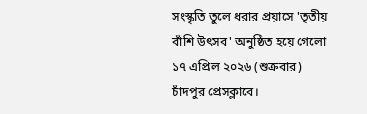সংস্কৃতি তুলে ধরার প্রয়াসে 'তৃতীয় বাঁশি উৎসব' অনুষ্ঠিত হয়ে গেলো ১৭ এপ্রিল ২০২৬ (শুক্রবার) চাঁদপুর প্রেসক্লাবে।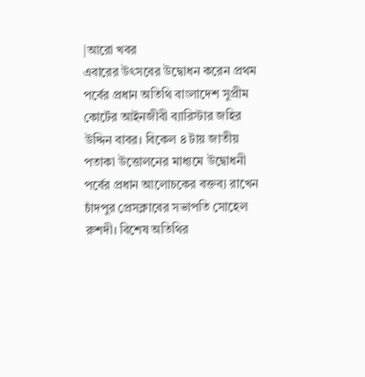|আরো খবর
এবারের উৎসবের উদ্বোধন করেন প্রথম পর্বের প্রধান অতিথি বাংলাদেশ সুপ্রীম কোর্টের আইনজীবী ব্যারিস্টার জহির উদ্দিন বাবর। বিকেল ৪ টায় জাতীয় পতাকা উত্তোলনের মাধ্যমে উদ্বোধনী পর্বের প্রধান আলোচকের বক্তব্য রাখেন চাঁদপুর প্রেসক্লাবের সভাপতি সোহেল রুশদী। বিশেষ অতিথির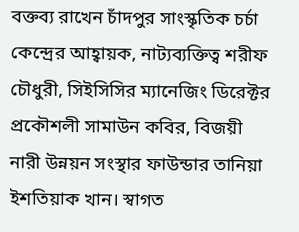বক্তব্য রাখেন চাঁদপুর সাংস্কৃতিক চর্চা কেন্দ্রের আহ্বায়ক, নাট্যব্যক্তিত্ব শরীফ চৌধুরী, সিইসিসির ম্যানেজিং ডিরেক্টর প্রকৌশলী সামাউন কবির, বিজয়ী নারী উন্নয়ন সংস্থার ফাউন্ডার তানিয়া ইশতিয়াক খান। স্বাগত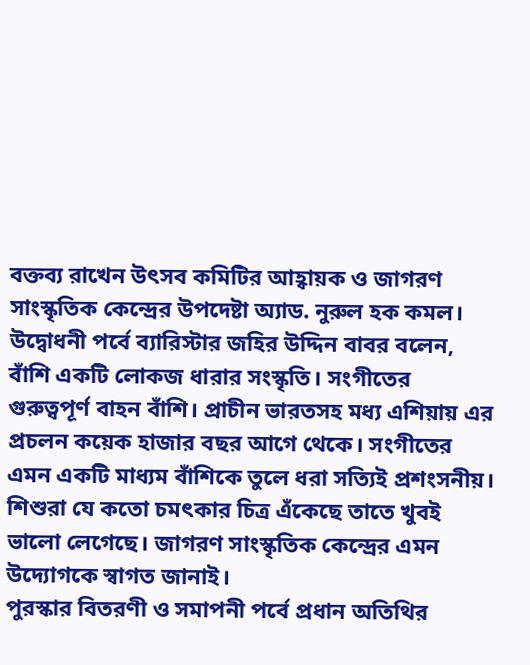বক্তব্য রাখেন উৎসব কমিটির আহ্বায়ক ও জাগরণ সাংস্কৃতিক কেন্দ্রের উপদেষ্টা অ্যাড. নুরুল হক কমল। উদ্বোধনী পর্বে ব্যারিস্টার জহির উদ্দিন বাবর বলেন, বাঁশি একটি লোকজ ধারার সংস্কৃতি। সংগীতের গুরুত্বপূর্ণ বাহন বাঁশি। প্রাচীন ভারতসহ মধ্য এশিয়ায় এর প্রচলন কয়েক হাজার বছর আগে থেকে। সংগীতের এমন একটি মাধ্যম বাঁশিকে তুলে ধরা সত্যিই প্রশংসনীয়। শিশুরা যে কতো চমৎকার চিত্র এঁকেছে তাতে খুবই ভালো লেগেছে। জাগরণ সাংস্কৃতিক কেন্দ্রের এমন উদ্যোগকে স্বাগত জানাই।
পুরস্কার বিতরণী ও সমাপনী পর্বে প্রধান অতিথির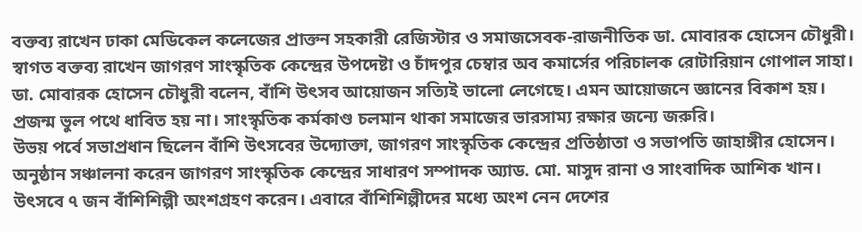বক্তব্য রাখেন ঢাকা মেডিকেল কলেজের প্রাক্তন সহকারী রেজিস্টার ও সমাজসেবক-রাজনীতিক ডা. মোবারক হোসেন চৌধুরী। স্বাগত বক্তব্য রাখেন জাগরণ সাংস্কৃতিক কেন্দ্রের উপদেষ্টা ও চাঁদপুর চেম্বার অব কমার্সের পরিচালক রোটারিয়ান গোপাল সাহা।
ডা. মোবারক হোসেন চৌধুরী বলেন, বাঁশি উৎসব আয়োজন সত্যিই ভালো লেগেছে। এমন আয়োজনে জ্ঞানের বিকাশ হয়। প্রজন্ম ভুল পথে ধাবিত হয় না। সাংস্কৃতিক কর্মকাণ্ড চলমান থাকা সমাজের ভারসাম্য রক্ষার জন্যে জরুরি।
উভয় পর্বে সভাপ্রধান ছিলেন বাঁশি উৎসবের উদ্যোক্তা, জাগরণ সাংস্কৃতিক কেন্দ্রের প্রতিষ্ঠাতা ও সভাপতি জাহাঙ্গীর হোসেন। অনুষ্ঠান সঞ্চালনা করেন জাগরণ সাংস্কৃতিক কেন্দ্রের সাধারণ সম্পাদক অ্যাড. মো. মাসুদ রানা ও সাংবাদিক আশিক খান।
উৎসবে ৭ জন বাঁশিশিল্পী অংশগ্রহণ করেন। এবারে বাঁশিশিল্পীদের মধ্যে অংশ নেন দেশের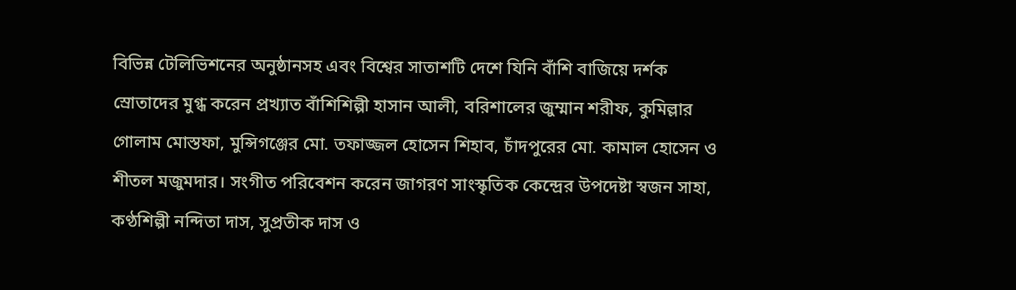বিভিন্ন টেলিভিশনের অনুষ্ঠানসহ এবং বিশ্বের সাতাশটি দেশে যিনি বাঁশি বাজিয়ে দর্শক স্রোতাদের মুগ্ধ করেন প্রখ্যাত বাঁশিশিল্পী হাসান আলী, বরিশালের জুম্মান শরীফ, কুমিল্লার গোলাম মোস্তফা, মুন্সিগঞ্জের মো. তফাজ্জল হোসেন শিহাব, চাঁদপুরের মো. কামাল হোসেন ও শীতল মজুমদার। সংগীত পরিবেশন করেন জাগরণ সাংস্কৃতিক কেন্দ্রের উপদেষ্টা স্বজন সাহা, কণ্ঠশিল্পী নন্দিতা দাস, সুপ্রতীক দাস ও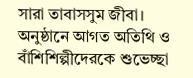সারা তাবাসসুম জীবা।
অনুষ্ঠানে আগত অতিথি ও বাঁশিশিল্পীদেরকে শুভেচ্ছা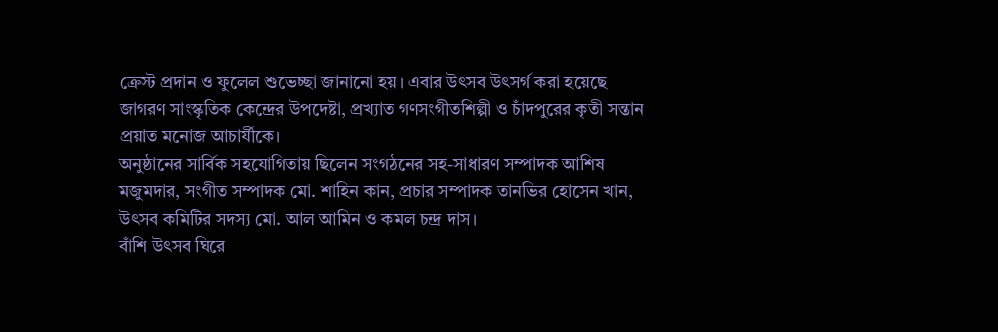ক্রেস্ট প্রদান ও ফুলেল শুভেচ্ছা জানানো হয়। এবার উৎসব উৎসর্গ করা হয়েছে জাগরণ সাংস্কৃতিক কেন্দ্রের উপদেষ্টা, প্রখ্যাত গণসংগীতশিল্পী ও চাঁদপুরের কৃতী সন্তান প্রয়াত মনোজ আচার্যীকে।
অনুষ্ঠানের সার্বিক সহযোগিতায় ছিলেন সংগঠনের সহ-সাধারণ সম্পাদক আশিষ মজুমদার, সংগীত সম্পাদক মো. শাহিন কান, প্রচার সম্পাদক তানভির হোসেন খান, উৎসব কমিটির সদস্য মো. আল আমিন ও কমল চন্দ্র দাস।
বাঁশি উৎসব ঘিরে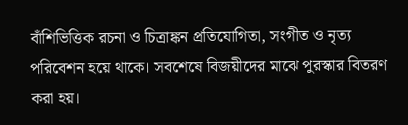বাঁশিভিত্তিক রচনা ও চিত্রাঙ্কন প্রতিযোগিতা, সংগীত ও নৃত্য পরিবেশন হয়ে থাকে। সবশেষে বিজয়ীদের মাঝে পুরস্কার বিতরণ করা হয়।